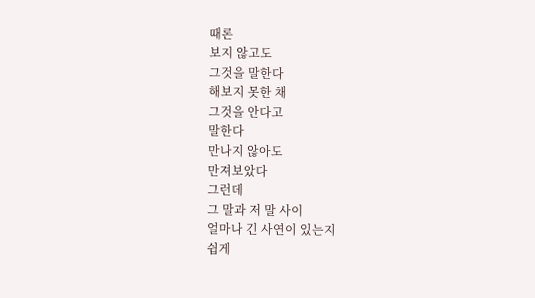때론
보지 않고도
그것을 말한다
해보지 못한 채
그것을 안다고
말한다
만나지 않아도
만져보았다
그런데
그 말과 저 말 사이
얼마나 긴 사연이 있는지
쉽게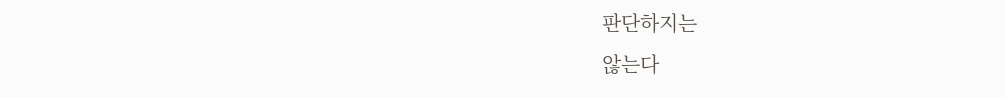판단하지는
않는다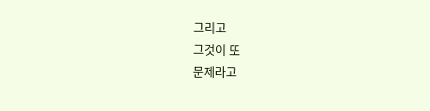그리고
그것이 또
문제라고